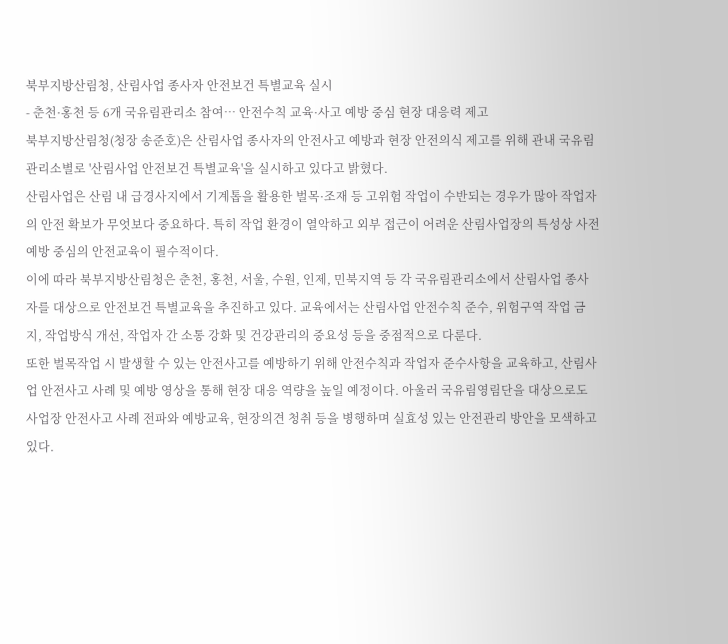북부지방산림청, 산림사업 종사자 안전보건 특별교육 실시
- 춘천·홍천 등 6개 국유림관리소 참여… 안전수칙 교육·사고 예방 중심 현장 대응력 제고
북부지방산림청(청장 송준호)은 산림사업 종사자의 안전사고 예방과 현장 안전의식 제고를 위해 관내 국유림관리소별로 '산림사업 안전보건 특별교육'을 실시하고 있다고 밝혔다.
산림사업은 산림 내 급경사지에서 기계톱을 활용한 벌목·조재 등 고위험 작업이 수반되는 경우가 많아 작업자의 안전 확보가 무엇보다 중요하다. 특히 작업 환경이 열악하고 외부 접근이 어려운 산림사업장의 특성상 사전 예방 중심의 안전교육이 필수적이다.
이에 따라 북부지방산림청은 춘천, 홍천, 서울, 수원, 인제, 민북지역 등 각 국유림관리소에서 산림사업 종사자를 대상으로 안전보건 특별교육을 추진하고 있다. 교육에서는 산림사업 안전수칙 준수, 위험구역 작업 금지, 작업방식 개선, 작업자 간 소통 강화 및 건강관리의 중요성 등을 중점적으로 다룬다.
또한 벌목작업 시 발생할 수 있는 안전사고를 예방하기 위해 안전수칙과 작업자 준수사항을 교육하고, 산림사업 안전사고 사례 및 예방 영상을 통해 현장 대응 역량을 높일 예정이다. 아울러 국유림영림단을 대상으로도 사업장 안전사고 사례 전파와 예방교육, 현장의견 청취 등을 병행하며 실효성 있는 안전관리 방안을 모색하고 있다.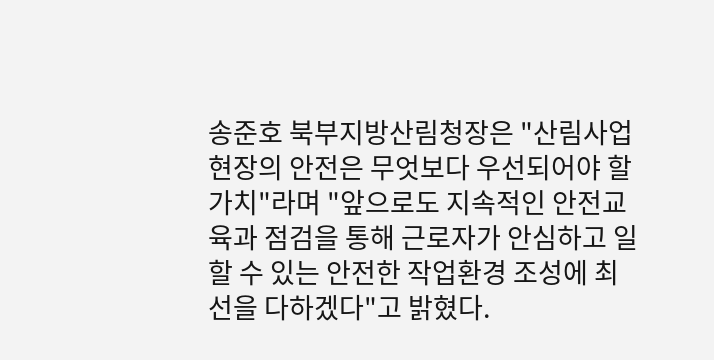송준호 북부지방산림청장은 "산림사업 현장의 안전은 무엇보다 우선되어야 할 가치"라며 "앞으로도 지속적인 안전교육과 점검을 통해 근로자가 안심하고 일할 수 있는 안전한 작업환경 조성에 최선을 다하겠다"고 밝혔다.